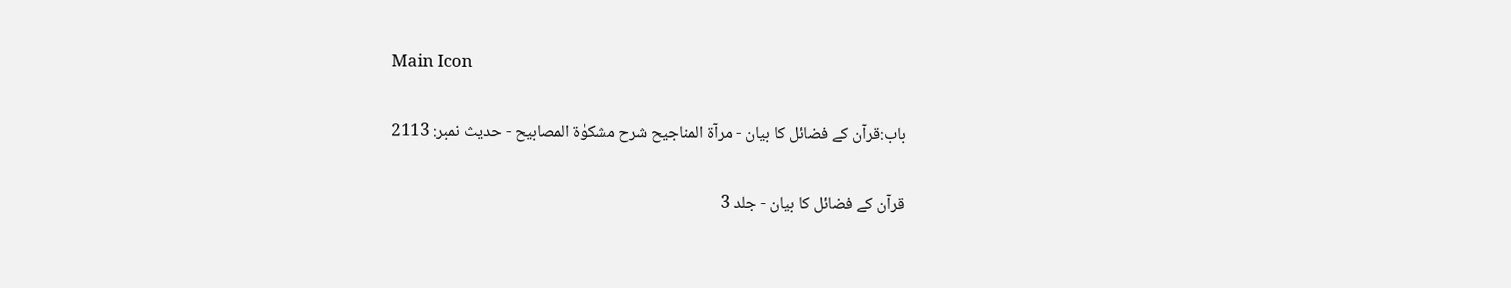Main Icon

باب:قرآن کے فضائل کا بیان - مرآۃ المناجیح شرح مشکوٰۃ المصابیح - حدیث نمبر: 2113

قرآن کے فضائل کا بیان - جلد 3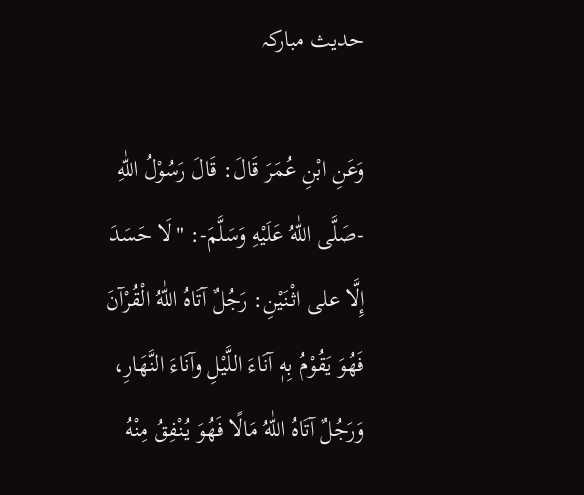حدیث مبارکہ

وَعَنِ ابْنِ عُمَرَ قَالَ: قَالَ رَسُوْلُ اللّٰهِ -صَلَّى اللّٰهُ عَلَيْهِ وَسَلَّمَ-: "لَا حَسَدَ إِلَّا على اثْنَيْنِ: رَجُلٌ آتَاهُ اللّٰهُ الْقُرْآنَ فَهُوَ يَقُوْمُ بِهٖ آنَاءَ اللَّيْلِ وآنَاءَ النَّهَارِ، وَرَجُلٌ آتَاهُ اللّٰهُ مَالًا فَهُوَ يُنْفِقُ مِنْهُ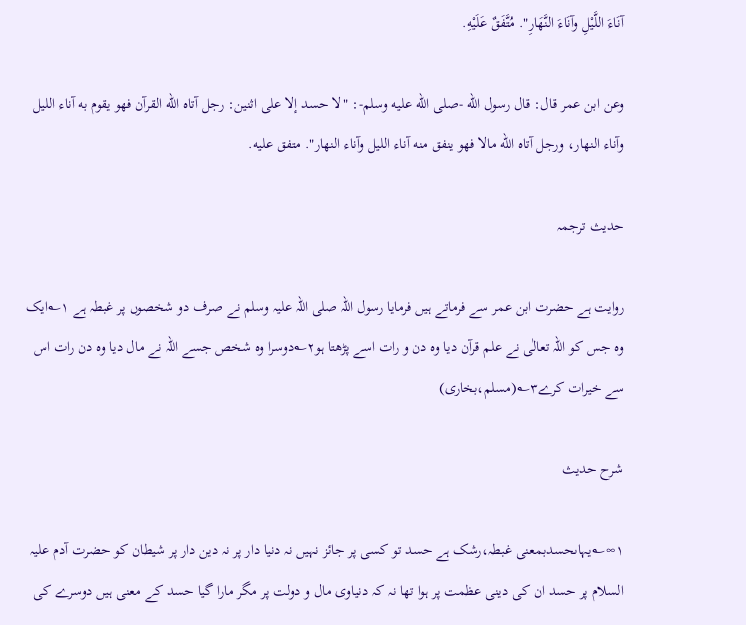آنَاءَ اللَّيْلِ وآنَاءَ النَّهَارِ". مُتَّفَقٌ عَلَيْهِ.

وعن ابن عمر قال: قال رسول الله -صلى الله عليه وسلم-: "لا حسد إلا على اثنين: رجل آتاه الله القرآن فهو يقوم به آناء الليل وآناء النهار، ورجل آتاه الله مالا فهو ينفق منه آناء الليل وآناء النهار". متفق عليه.

حدیث ترجمہ

روایت ہے حضرت ابن عمر سے فرماتے ہیں فرمایا رسول اللہ صلی اللہ علیہ وسلم نے صرف دو شخصوں پر غبطہ ہے ۱؎ایک وہ جس کو اللہ تعالٰی نے علم قرآن دیا وہ دن و رات اسے پڑھتا ہو۲؎دوسرا وہ شخص جسے اللہ نے مال دیا وہ دن رات اس سے خیرات کرے۳؎(مسلم،بخاری)

شرح حدیث

۱∞؎یہاںحسدبمعنی غبطہ،رشک ہے حسد تو کسی پر جائز نہیں نہ دنیا دار پر نہ دین دار پر شیطان کو حضرت آدم علیہ السلام پر حسد ان کی دینی عظمت پر ہوا تھا نہ کہ دنیاوی مال و دولت پر مگر مارا گیا حسد کے معنی ہیں دوسرے کی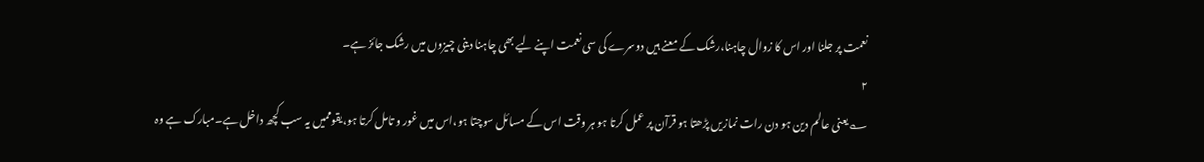نعمت پر جلنا اور اس کا زوال چاہنا،رشک کے معنے ہیں دوسرے کی سی نعمت اپنے لیے بھی چاہنا دینی چیزوں میں رشک جائز ہے۔
۲
؎یعنی عالم دین ہو دن رات نمازیں پڑھتا ہو قرآن پر عمل کرتا ہو ہر وقت اس کے مسائل سوچتا ہو،اس میں غور و تامل کرتا ہو،یقوممیں یہ سب کچھ داخل ہے۔مبارک ہے وہ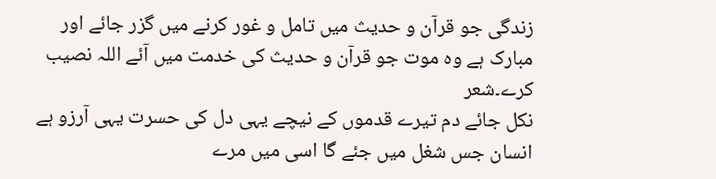زندگی جو قرآن و حدیث میں تامل و غور کرنے میں گزر جائے اور مبارک ہے وہ موت جو قرآن و حدیث کی خدمت میں آئے اللہ نصیب کرے۔شعر
نکل جائے دم تیرے قدموں کے نیچے یہی دل کی حسرت یہی آرزو ہے
انسان جس شغل میں جئے گا اسی میں مرے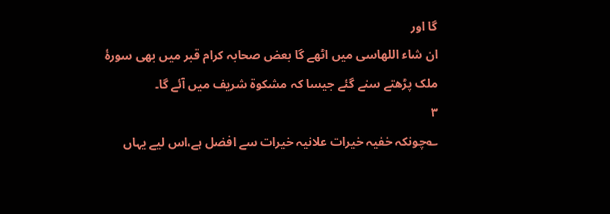گا اور
ان شاء اللهاسی میں اٹھے گا بعض صحابہ کرام قبر میں بھی سورۂ ملک پڑھتے سنے گئے جیسا کہ مشکوۃ شریف میں آئے گا۔
۳
؎چونکہ خفیہ خیرات علانیہ خیرات سے افضل ہے،اس لیے یہاں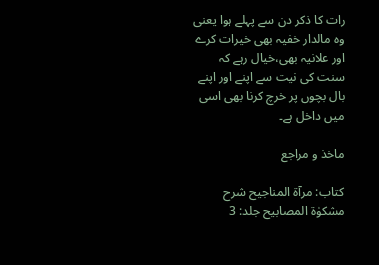رات کا ذکر دن سے پہلے ہوا یعنی وہ مالدار خفیہ بھی خیرات کرے اور علانیہ بھی،خیال رہے کہ سنت کی نیت سے اپنے اور اپنے بال بچوں پر خرچ کرنا بھی اسی میں داخل ہے۔

ماخذ و مراجع

کتاب: مرآۃ المناجیح شرح مشکوٰۃ المصابیح جلد: 3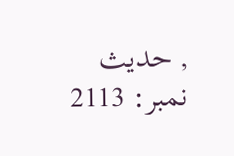, حدیث نمبر: 2113